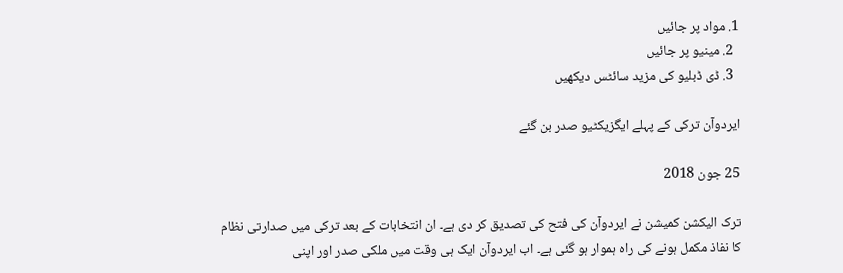1. مواد پر جائیں
  2. مینیو پر جائیں
  3. ڈی ڈبلیو کی مزید سائٹس دیکھیں

ایردوآن ترکی کے پہلے ایگزیکٹیو صدر بن گئے

25 جون 2018

ترک الیکشن کمیشن نے ایردوآن کی فتح کی تصدیق کر دی ہے۔ ان انتخابات کے بعد ترکی میں صدارتی نظام کا نفاذ مکمل ہونے کی راہ ہموار ہو گئی ہے۔ اب ایردوآن ایک ہی وقت میں ملکی صدر اور اپنی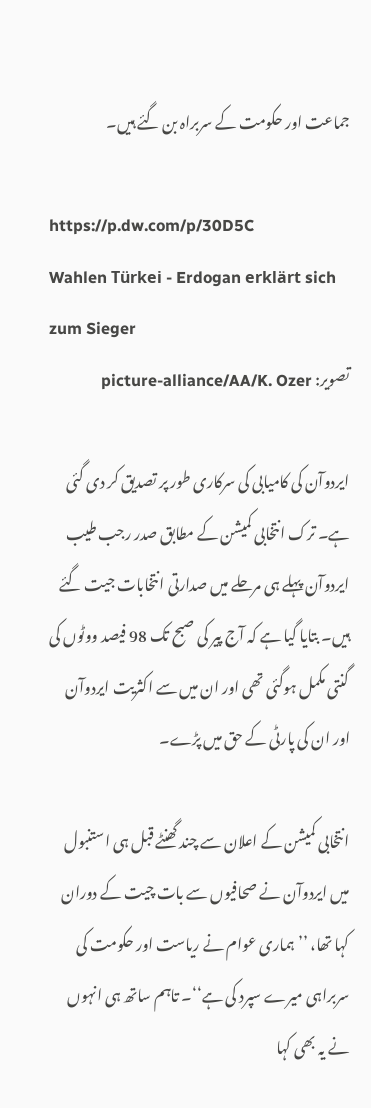جماعت اور حکومت کے سربراہ بن گئے ہیں۔

https://p.dw.com/p/30D5C
Wahlen Türkei - Erdogan erklärt sich zum Sieger
تصویر: picture-alliance/AA/K. Ozer

ایردوآن کی کامیابی کی سرکاری طور پر تصدیق کر دی گئی ہے۔ ترک انتخابی کمیشن کے مطابق صدر رجب طیب ایردوآن پہلے ہی مرحلے میں صدارتی انتخابات جیت گئے ہیں۔ بتایا گیا ہے کہ آج پیر کی صبح تک 98 فیصد ووٹوں کی گنتی مکمل ہوگئی تھی اور ان میں سے اکثریت ایردوآن اور ان کی پارٹی کے حق میں پڑے۔

انتخابی کمیشن کے اعلان سے چند گھنٹے قبل ہی استنبول میں ایردوآن نے صحافیوں سے بات چیت کے دوران کہا تھا، ’’ہماری عوام نے ریاست اور حکومت کی سربراہی میرے سپرد کی ہے‘‘۔ تاہم ساتھ ہی انہوں نے یہ بھی کہا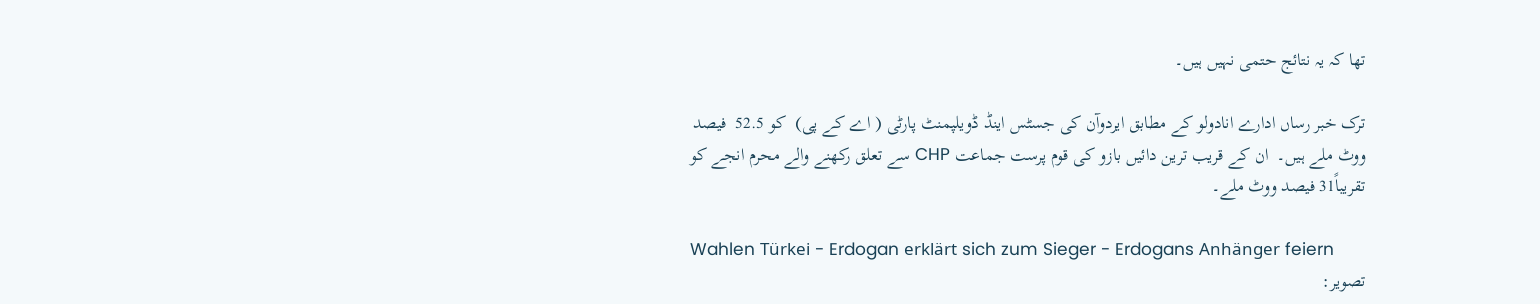تھا کہ یہ نتائج حتمی نہیں ہیں۔

ترک خبر رساں ادارے انادولو کے مطابق ایردوآن کی جسٹس اینڈ ڈویلپمنٹ پارٹی ( اے کے پی)  کو 52.5  فیصد ووٹ ملے ہیں۔  ان کے قریب ترین دائیں بازو کی قوم پرست جماعت CHP سے تعلق رکھنے والے محرم انجے کو تقریباً31 فیصد ووٹ ملے۔

Wahlen Türkei - Erdogan erklärt sich zum Sieger - Erdogans Anhänger feiern
تصویر: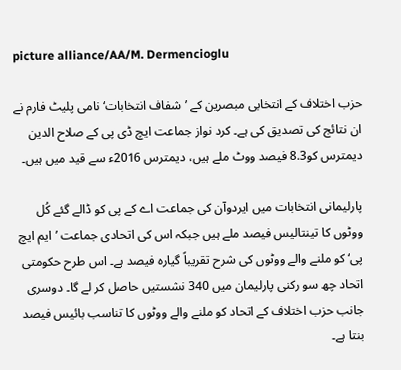picture alliance/AA/M. Dermencioglu

حزب اختلاف کے انتخابی مبصرین کے ’شفاف انتخابات‘ نامی پلیٹ فارم نے ان نتائج کی تصدیق کی ہے۔ کرد نواز جماعت ایچ ڈی پی کے صلاح الدین دیمترس کو8.3 فیصد ووٹ ملے ہیں، دیمترس 2016ء سے قید میں ہیں۔

پارلیمانی انتخابات میں ایردوآن کی جماعت اے کے پی کو ڈالے گئے کُل ووٹوں کا تینتالیس فیصد ملے ہیں جبکہ اس کی اتحادی جماعت ’ایم ایچ پی‘ کو ملنے والے ووٹوں کی شرح تقریباً گیارہ فیصد ہے۔ اس طرح حکومتی اتحاد چھ سو رکنی پارلیمان میں 340 نشستیں حاصل کر لے گا۔ دوسری جانب حزب اختلاف کے اتحاد کو ملنے والے ووٹوں کا تناسب بائیس فیصد بنتا ہے۔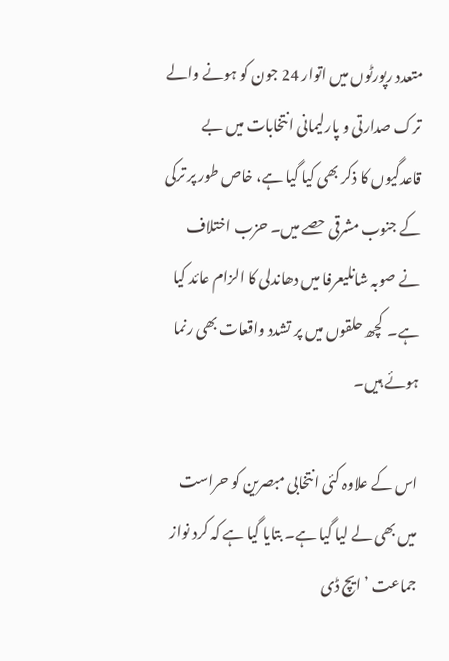متعدد رپورٹوں میں اتوار 24 جون کو ہونے والے ترک صدارتی و پارلیمانی انتخابات میں بے قاعدگیوں کا ذکر بھی کیا گیا ہے، خاص طور پر ترکی کے جنوب مشرقی حصے میں۔ حزب اختلاف نے صوبہ شانلیعرفا میں دھاندلی کا الزام عائد کیا ہے۔  کچھ حلقوں میں پر تشدد واقعات بھی رنما ہوئے ہیں۔

اس کے علاوہ کئی انتخابی مبصرین کو حراست میں بھی لے لیا گیا ہے۔ بتایا گیا ہے کہ کرد نواز جماعت ’ ایچ ڈی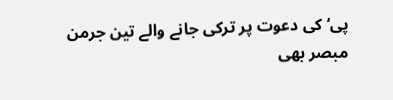پی‘ کی دعوت پر ترکی جانے والے تین جرمن مبصر بھی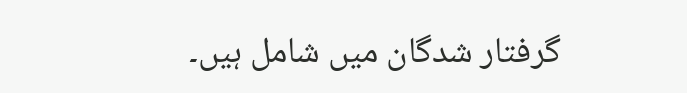گرفتار شدگان میں شامل ہیں۔